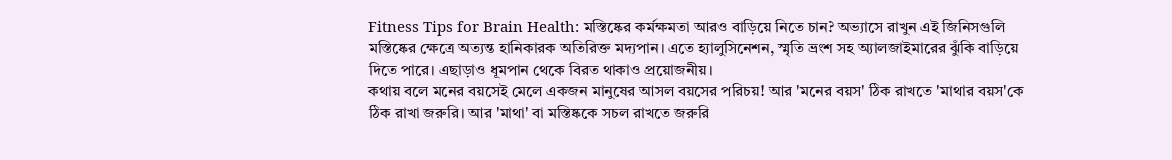Fitness Tips for Brain Health: মস্তিষ্কের কর্মক্ষমতা আরও বাড়িয়ে নিতে চান? অভ্যাসে রাখুন এই জিনিসগুলি
মস্তিষ্কের ক্ষেত্রে অত্যন্ত হানিকারক অতিরিক্ত মদ্যপান। এতে হ্যালুসিনেশন, স্মৃতি ভ্রংশ সহ অ্যালজাইমারের ঝুঁকি বাড়িয়ে দিতে পারে। এছাড়াও ধূমপান থেকে বিরত থাকাও প্রয়োজনীয়।
কথায় বলে মনের বয়সেই মেলে একজন মানুষের আসল বয়সের পরিচয়! আর 'মনের বয়স' ঠিক রাখতে 'মাথার বয়স'কে ঠিক রাখা জরুরি। আর 'মাথা' বা মস্তিষ্ককে সচল রাখতে জরুরি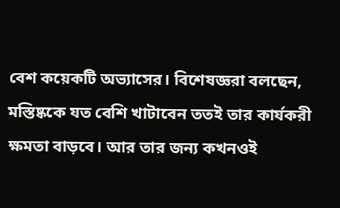বেশ কয়েকটি অভ্যাসের। বিশেষজ্ঞরা বলছেন, মস্তিষ্ককে যত বেশি খাটাবেন ততই তার কার্যকরী ক্ষমতা বাড়বে। আর তার জন্য কখনওই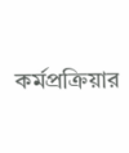কর্মপ্রক্রিয়ার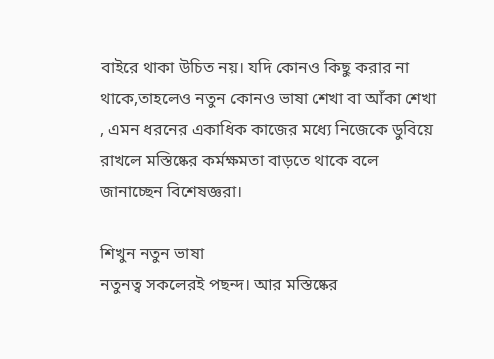বাইরে থাকা উচিত নয়। যদি কোনও কিছু করার না থাকে,তাহলেও নতুন কোনও ভাষা শেখা বা আঁকা শেখা , এমন ধরনের একাধিক কাজের মধ্যে নিজেকে ডুবিয়ে রাখলে মস্তিষ্কের কর্মক্ষমতা বাড়তে থাকে বলে জানাচ্ছেন বিশেষজ্ঞরা।

শিখুন নতুন ভাষা
নতুনত্ব সকলেরই পছন্দ। আর মস্তিষ্কের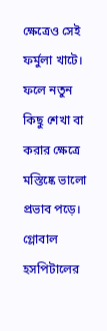ক্ষেত্রেও সেই ফর্মুলা খাটে। ফলে নতুন কিছু শেখা বা করার ক্ষেত্রে মস্তিষ্কে ভালো প্রভাব পড়ে। গ্লোবাল হসপিটালের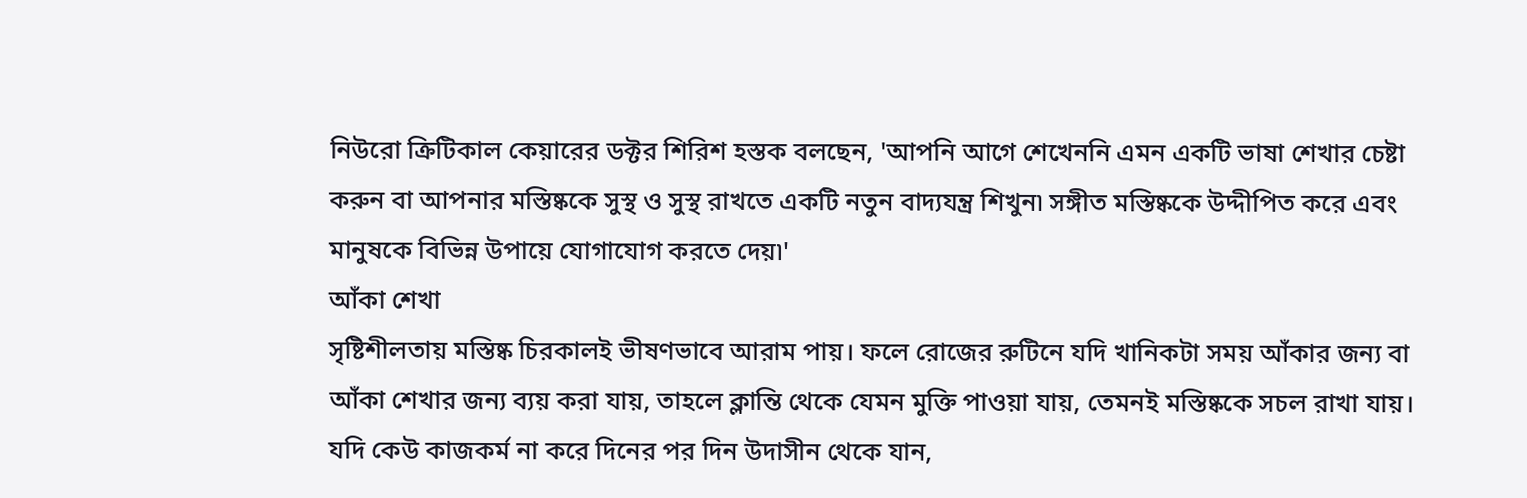নিউরো ক্রিটিকাল কেয়ারের ডক্টর শিরিশ হস্তক বলছেন, 'আপনি আগে শেখেননি এমন একটি ভাষা শেখার চেষ্টা করুন বা আপনার মস্তিষ্ককে সুস্থ ও সুস্থ রাখতে একটি নতুন বাদ্যযন্ত্র শিখুন৷ সঙ্গীত মস্তিষ্ককে উদ্দীপিত করে এবং মানুষকে বিভিন্ন উপায়ে যোগাযোগ করতে দেয়৷'
আঁকা শেখা
সৃষ্টিশীলতায় মস্তিষ্ক চিরকালই ভীষণভাবে আরাম পায়। ফলে রোজের রুটিনে যদি খানিকটা সময় আঁকার জন্য বা আঁকা শেখার জন্য ব্যয় করা যায়, তাহলে ক্লান্তি থেকে যেমন মুক্তি পাওয়া যায়, তেমনই মস্তিষ্ককে সচল রাখা যায়। যদি কেউ কাজকর্ম না করে দিনের পর দিন উদাসীন থেকে যান,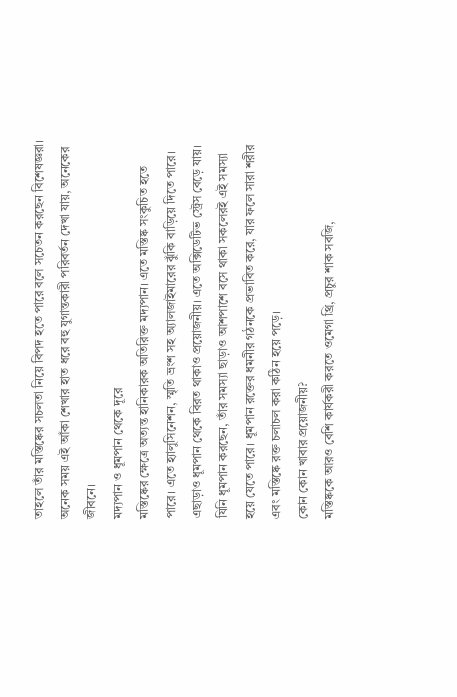তাহলে তাঁর মস্তিষ্কের সচলতা নিয়ে বিপদ হতে পারে বলে সচেতন করছেন বিশেষজ্ঞরা। অনেক সময় এই আঁকা শেখার হাত ধরে বহু যুগান্তকারী পরিবর্তন দেখা যায়, অনেকের জীবনে।
মদ্যপান ও ধূমপান থেকে দূরে
মস্তিষ্কের ক্ষেত্রে অত্যন্ত হানিকারক অতিরিক্ত মদ্যপান। এতে মস্তিষ্ক সংকুচিত হতে পারে। এতে হ্যালুসিনেশন, স্মৃতি ভ্রংশ সহ অ্যালজাইমারের ঝুঁকি বাড়িয়ে দিতে পারে। এছাড়াও ধূমপান থেকে বিরত থাকাও প্রয়োজনীয়। এতে অক্সিডেটিভ স্ট্রেস বেড়ে যায়। যিনি ধূমপান করছেন, তাঁর সমস্যা ছাড়াও আশপাশে বসে থাকা সকলেরই এই সমস্যা হয়ে যেতে পারে। ধূমপান রক্তের ধমনীর গঠনকে প্রভাবিত করে, যার ফলে সারা শরীর এবং মস্তিষ্কে রক্ত চলাচল করা কঠিন হয়ে পড়ে।
কোন কোন খাবার প্রয়োজনীয়?
মস্তিষ্ককে আরও বেশি কার্যকরী করতে ওমেগা থ্রি, প্রচুর শাক সবজি,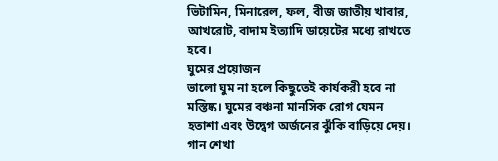ভিটামিন, মিনারেল, ফল, বীজ জাতীয় খাবার, আখরোট, বাদাম ইত্যাদি ডায়েটের মধ্যে রাখতে হবে।
ঘুমের প্রয়োজন
ভালো ঘুম না হলে কিছুতেই কার্যকরী হবে না মস্তিষ্ক। ঘুমের বঞ্চনা মানসিক রোগ যেমন হতাশা এবং উদ্বেগ অর্জনের ঝুঁকি বাড়িয়ে দেয়।
গান শেখা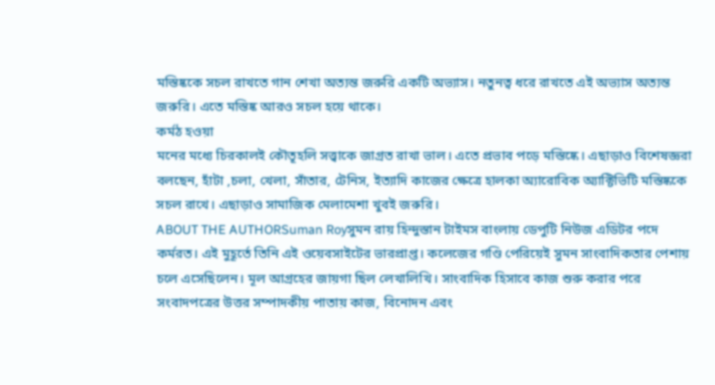মস্তিষ্ককে সচল রাখতে গান শেখা অত্যন্ত জরুরি একটি অভ্যাস। নতুনত্ব ধরে রাখতে এই অভ্যাস অত্যন্ত জরুরি। এতে মস্তিষ্ক আরও সচল হয়ে থাকে।
কর্মঠ হওয়া
মনের মধ্যে চিরকালই কৌতূহলি সত্ত্বাকে জাগ্রত রাখা ভাল। এতে প্রভাব পড়ে মস্তিষ্কে। এছাড়াও বিশেষজ্ঞরা বলছেন, হাঁটা ,চলা, খেলা, সাঁতার, টেনিস, ইত্যাদি কাজের ক্ষেত্রে হালকা অ্যারোবিক অ্যাক্টিভিটি মস্তিষ্ককে সচল রাখে। এছাড়াও সামাজিক মেলামেশা খুবই জরুরি।
ABOUT THE AUTHORSuman Royসুমন রায় হিন্দুস্তান টাইমস বাংলায় ডেপুটি নিউজ এডিটর পদে কর্মরত। এই মুহূর্তে তিনি এই ওয়েবসাইটের ভারপ্রাপ্ত। কলেজের গণ্ডি পেরিয়েই সুমন সাংবাদিকতার পেশায় চলে এসেছিলেন। মূল আগ্রহের জায়গা ছিল লেখালিখি। সাংবাদিক হিসাবে কাজ শুরু করার পরে সংবাদপত্রের উত্তর সম্পাদকীয় পাতায় কাজ, বিনোদন এবং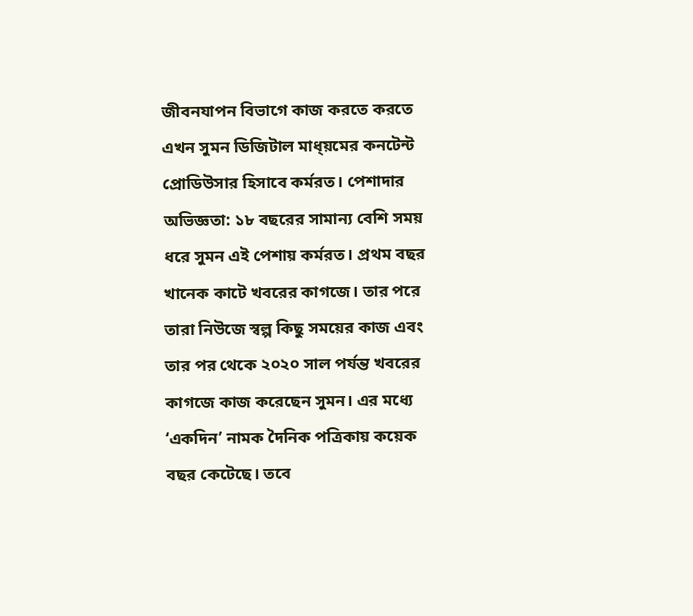জীবনযাপন বিভাগে কাজ করতে করতে এখন সুমন ডিজিটাল মাধ্য়মের কনটেন্ট প্রোডিউসার হিসাবে কর্মরত। পেশাদার অভিজ্ঞতা: ১৮ বছরের সামান্য বেশি সময় ধরে সুমন এই পেশায় কর্মরত। প্রথম বছর খানেক কাটে খবরের কাগজে। তার পরে তারা নিউজে স্বল্প কিছু সময়ের কাজ এবং তার পর থেকে ২০২০ সাল পর্যন্ত খবরের কাগজে কাজ করেছেন সুমন। এর মধ্যে ‘একদিন’ নামক দৈনিক পত্রিকায় কয়েক বছর কেটেছে। তবে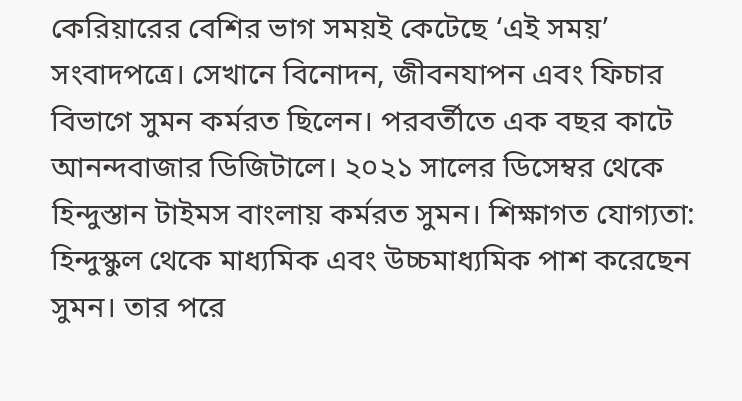কেরিয়ারের বেশির ভাগ সময়ই কেটেছে ‘এই সময়’ সংবাদপত্রে। সেখানে বিনোদন, জীবনযাপন এবং ফিচার বিভাগে সুমন কর্মরত ছিলেন। পরবর্তীতে এক বছর কাটে আনন্দবাজার ডিজিটালে। ২০২১ সালের ডিসেম্বর থেকে হিন্দুস্তান টাইমস বাংলায় কর্মরত সুমন। শিক্ষাগত যোগ্যতা: হিন্দুস্কুল থেকে মাধ্যমিক এবং উচ্চমাধ্যমিক পাশ করেছেন সুমন। তার পরে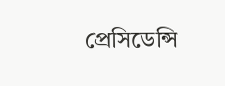প্রেসিডেন্সি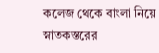কলেজ থেকে বাংলা নিয়ে স্নাতকস্তরের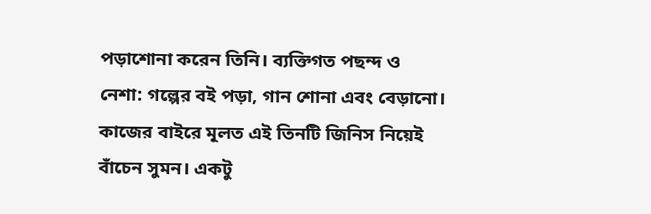পড়াশোনা করেন তিনি। ব্যক্তিগত পছন্দ ও নেশা: গল্পের বই পড়া, গান শোনা এবং বেড়ানো। কাজের বাইরে মূলত এই তিনটি জিনিস নিয়েই বাঁচেন সুমন। একটু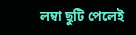লম্বা ছুটি পেলেই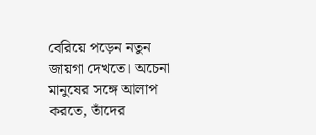বেরিয়ে পড়েন নতুন জায়গা দেখতে। অচেনা মানুষের সঙ্গে আলাপ করতে, তাঁদের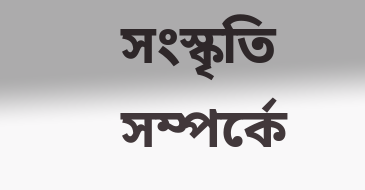সংস্কৃতি সম্পর্কে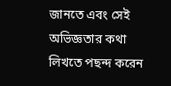জানতে এবং সেই অভিজ্ঞতার কথা লিখতে পছন্দ করেন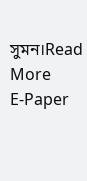সুমন।Read More
E-Paper